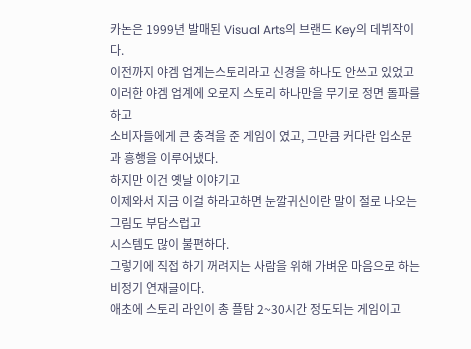카논은 1999년 발매된 Visual Arts의 브랜드 Key의 데뷔작이다.
이전까지 야겜 업계는스토리라고 신경을 하나도 안쓰고 있었고
이러한 야겜 업계에 오로지 스토리 하나만을 무기로 정면 돌파를 하고
소비자들에게 큰 충격을 준 게임이 였고, 그만큼 커다란 입소문과 흥행을 이루어냈다.
하지만 이건 옛날 이야기고
이제와서 지금 이걸 하라고하면 눈깔귀신이란 말이 절로 나오는 그림도 부담스럽고
시스템도 많이 불편하다.
그렇기에 직접 하기 꺼려지는 사람을 위해 가벼운 마음으로 하는 비정기 연재글이다.
애초에 스토리 라인이 총 플탐 2~30시간 정도되는 게임이고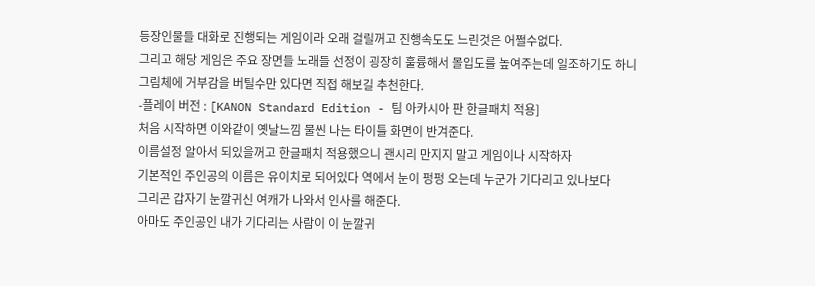등장인물들 대화로 진행되는 게임이라 오래 걸릴꺼고 진행속도도 느린것은 어쩔수없다.
그리고 해당 게임은 주요 장면들 노래들 선정이 굉장히 훌륭해서 몰입도를 높여주는데 일조하기도 하니
그림체에 거부감을 버틸수만 있다면 직접 해보길 추천한다.
-플레이 버전 : [KANON Standard Edition - 팀 아카시아 판 한글패치 적용]
처음 시작하면 이와같이 옛날느낌 물씬 나는 타이틀 화면이 반겨준다.
이름설정 알아서 되있을꺼고 한글패치 적용했으니 괜시리 만지지 말고 게임이나 시작하자
기본적인 주인공의 이름은 유이치로 되어있다 역에서 눈이 펑펑 오는데 누군가 기다리고 있나보다
그리곤 갑자기 눈깔귀신 여캐가 나와서 인사를 해준다.
아마도 주인공인 내가 기다리는 사람이 이 눈깔귀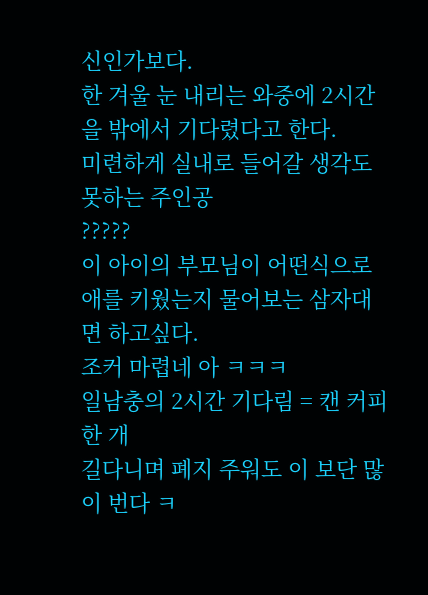신인가보다.
한 겨울 눈 내리는 와중에 2시간을 밖에서 기다렸다고 한다.
미련하게 실내로 들어갈 생각도 못하는 주인공
?????
이 아이의 부모님이 어떤식으로 애를 키웠는지 물어보는 삼자대면 하고싶다.
조커 마렵네 아 ㅋㅋㅋ
일남충의 2시간 기다림 = 캔 커피 한 개
길다니며 폐지 주워도 이 보단 많이 번다 ㅋ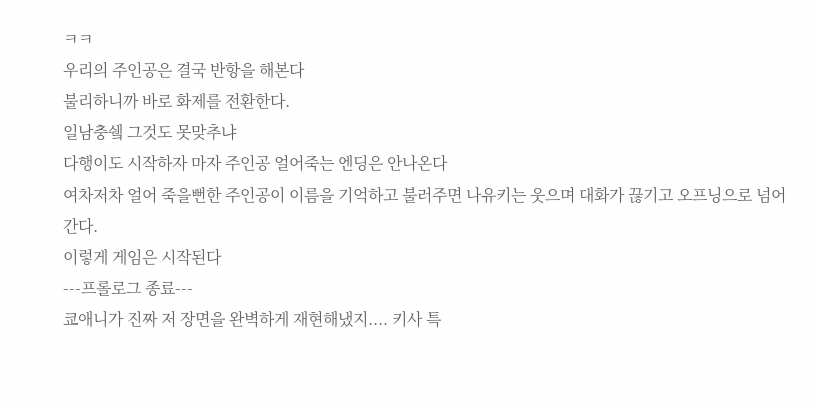ㅋㅋ
우리의 주인공은 결국 반항을 해본다
불리하니까 바로 화제를 전환한다.
일남충쉨 그것도 못맞추냐
다행이도 시작하자 마자 주인공 얼어죽는 엔딩은 안나온다
여차저차 얼어 죽을뻔한 주인공이 이름을 기억하고 불러주면 나유키는 웃으며 대화가 끊기고 오프닝으로 넘어간다.
이렇게 게임은 시작된다
---프롤로그 종료---
쿄애니가 진짜 저 장면을 완벽하게 재현해냈지.... 키사 특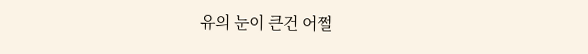유의 눈이 큰건 어쩔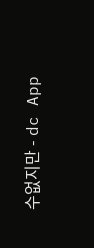수없지만 - dc App